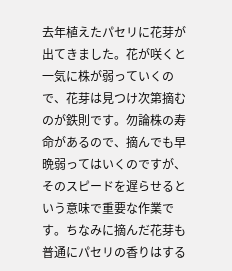去年植えたパセリに花芽が出てきました。花が咲くと一気に株が弱っていくので、花芽は見つけ次第摘むのが鉄則です。勿論株の寿命があるので、摘んでも早晩弱ってはいくのですが、そのスピードを遅らせるという意味で重要な作業です。ちなみに摘んだ花芽も普通にパセリの香りはする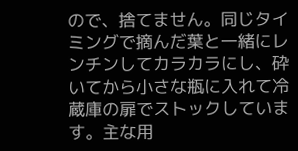ので、捨てません。同じタイミングで摘んだ葉と一緒にレンチンしてカラカラにし、砕いてから小さな瓶に入れて冷蔵庫の扉でストックしています。主な用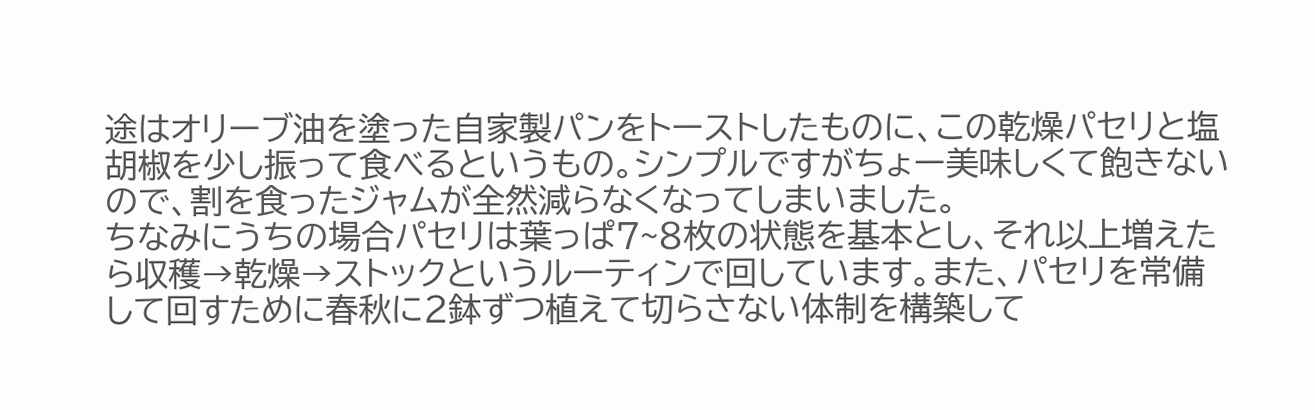途はオリーブ油を塗った自家製パンをトーストしたものに、この乾燥パセリと塩胡椒を少し振って食べるというもの。シンプルですがちょー美味しくて飽きないので、割を食ったジャムが全然減らなくなってしまいました。
ちなみにうちの場合パセリは葉っぱ7~8枚の状態を基本とし、それ以上増えたら収穫→乾燥→ストックというルーティンで回しています。また、パセリを常備して回すために春秋に2鉢ずつ植えて切らさない体制を構築して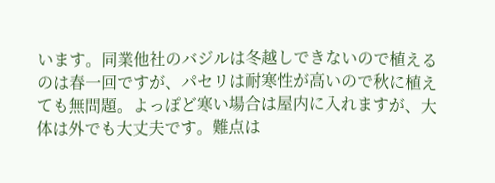います。同業他社のバジルは冬越しできないので植えるのは春一回ですが、パセリは耐寒性が高いので秋に植えても無問題。よっぽど寒い場合は屋内に入れますが、大体は外でも大丈夫です。難点は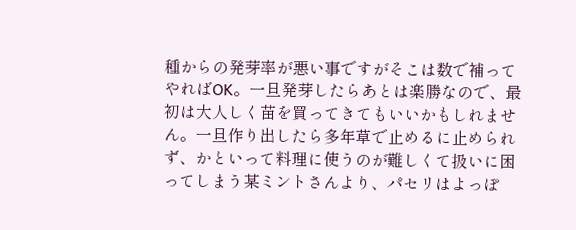種からの発芽率が悪い事ですがそこは数で補ってやればOK。一旦発芽したらあとは楽勝なので、最初は大人しく苗を買ってきてもいいかもしれません。一旦作り出したら多年草で止めるに止められず、かといって料理に使うのが難しくて扱いに困ってしまう某ミントさんより、パセリはよっぽ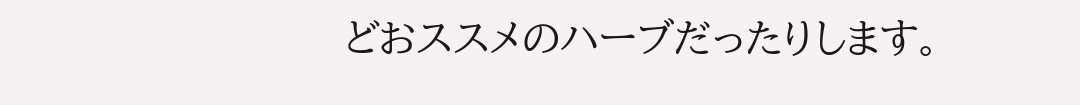どおススメのハーブだったりします。